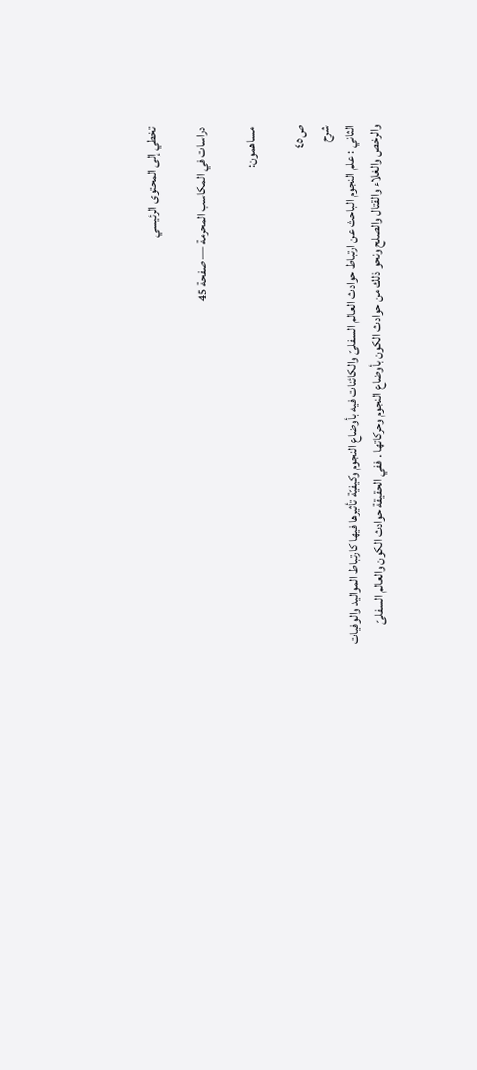تخطي إلى المحتوى الرئيسي

دراسات في المكاسب المحرمة — صفحة 45

مساهمون:

ص٤٥
شرح
الثاني : علم النجوم الباحث عن ارتباط حوادث العالم السفلىّ والكائنات فيه بأوضاع النجوم وكيفيّة تأثيرها فيها كارتباط المواليد والوفيات والرخص والغلاء والقتال والصلح ونحو ذلك من حوادث الكون بأوضاع النجوم وحركاتها . ففي الحقيقة حوادث الكون والعالم السفلىّ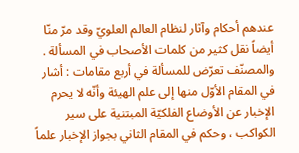عندهم أحكام وآثار لنظام العالم العلويّ وقد مرّ منّا أيضاً نقل كثير من كلمات الأصحاب في المسألة . والمصنّف تعرّض للمسألة في أربع مقامات : أشار في المقام الأوّل منها إلى علم الهيئة وأنّه لا يحرم الإخبار عن الأوضاع الفلكيّة المبتنية على سير الكواكب ، وحكم في المقام الثاني بجواز الإخبار علماً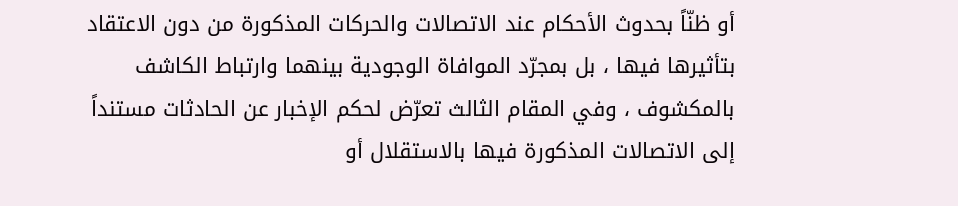أو ظنّاً بحدوث الأحكام عند الاتصالات والحركات المذكورة من دون الاعتقاد بتأثيرها فيها ، بل بمجرّد الموافاة الوجودية بينهما وارتباط الكاشف بالمكشوف ، وفي المقام الثالث تعرّض لحكم الإخبار عن الحادثات مستنداً إلى الاتصالات المذكورة فيها بالاستقلال أو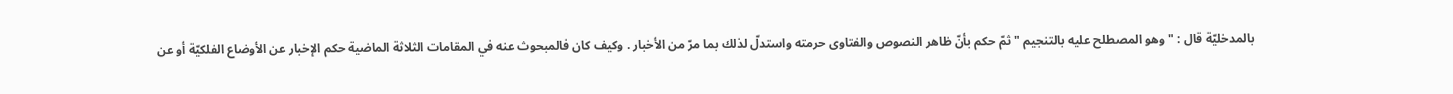بالمدخليّة قال : " وهو المصطلح عليه بالتنجيم " ثمّ حكم بأنّ ظاهر النصوص والفتاوى حرمته واستدلّ لذلك بما مرّ من الأخبار . وكيف كان فالمبحوث عنه في المقامات الثلاثة الماضية حكم الإخبار عن الأوضاع الفلكيّة أو عن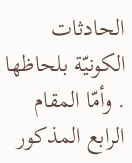الحادثات الكونيّة بلحاظها . وأمّا المقام الرابع المذكور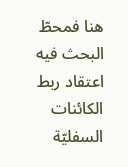هنا فمحطّ البحث فيه اعتقاد ربط الكائنات السفليّة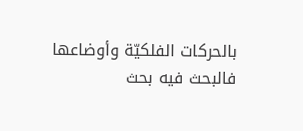بالحركات الفلكيّة وأوضاعها فالبحث فيه بحث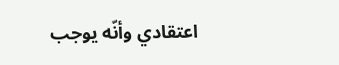اعتقادي وأنّه يوجب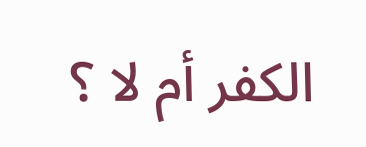الكفر أم لا ؟